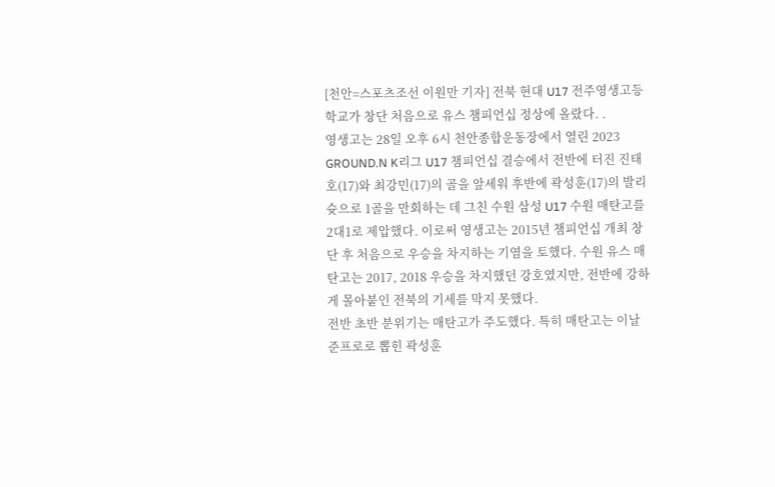[천안=스포츠조선 이원만 기자] 전북 현대 U17 전주영생고등학교가 창단 처음으로 유스 챔피언십 정상에 올랐다. .
영생고는 28일 오후 6시 천안종합운동장에서 열린 2023 GROUND.N K리그 U17 챔피언십 결승에서 전반에 터진 진태호(17)와 최강민(17)의 골을 앞세워 후반에 곽성훈(17)의 발리슛으로 1골을 만회하는 데 그친 수원 삼성 U17 수원 매탄고를 2대1로 제압했다. 이로써 영생고는 2015년 챔피언십 개최 창단 후 처음으로 우승을 차지하는 기염을 토했다. 수원 유스 매탄고는 2017, 2018 우승을 차지했던 강호였지만, 전반에 강하게 몰아붙인 전북의 기세를 막지 못했다.
전반 초반 분위기는 매탄고가 주도했다. 특히 매탄고는 이날 준프로로 뽑힌 곽성훈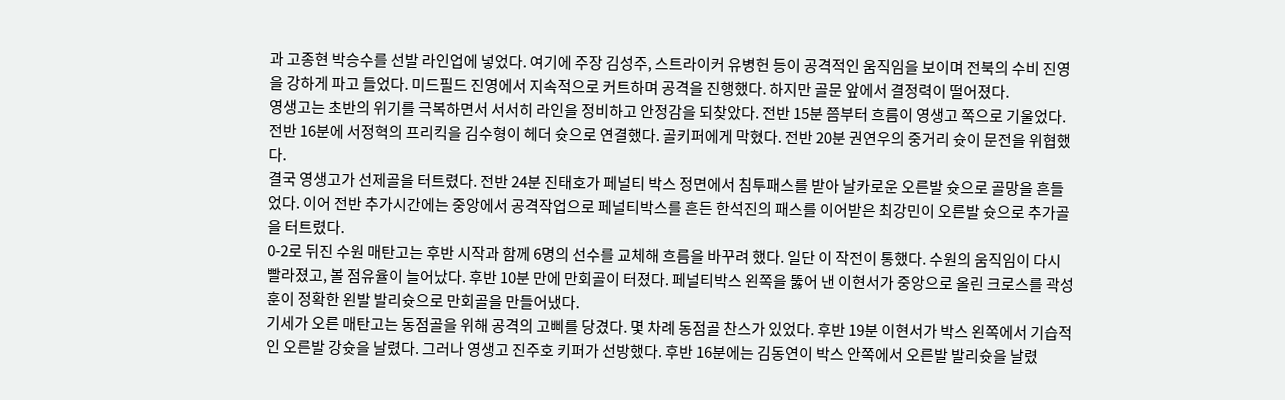과 고종현 박승수를 선발 라인업에 넣었다. 여기에 주장 김성주, 스트라이커 유병헌 등이 공격적인 움직임을 보이며 전북의 수비 진영을 강하게 파고 들었다. 미드필드 진영에서 지속적으로 커트하며 공격을 진행했다. 하지만 골문 앞에서 결정력이 떨어졌다.
영생고는 초반의 위기를 극복하면서 서서히 라인을 정비하고 안정감을 되찾았다. 전반 15분 쯤부터 흐름이 영생고 쪽으로 기울었다. 전반 16분에 서정혁의 프리킥을 김수형이 헤더 슛으로 연결했다. 골키퍼에게 막혔다. 전반 20분 권연우의 중거리 슛이 문전을 위협했다.
결국 영생고가 선제골을 터트렸다. 전반 24분 진태호가 페널티 박스 정면에서 침투패스를 받아 날카로운 오른발 슛으로 골망을 흔들었다. 이어 전반 추가시간에는 중앙에서 공격작업으로 페널티박스를 흔든 한석진의 패스를 이어받은 최강민이 오른발 슛으로 추가골을 터트렸다.
0-2로 뒤진 수원 매탄고는 후반 시작과 함께 6명의 선수를 교체해 흐름을 바꾸려 했다. 일단 이 작전이 통했다. 수원의 움직임이 다시 빨라졌고, 볼 점유율이 늘어났다. 후반 10분 만에 만회골이 터졌다. 페널티박스 왼쪽을 뚫어 낸 이현서가 중앙으로 올린 크로스를 곽성훈이 정확한 왼발 발리슛으로 만회골을 만들어냈다.
기세가 오른 매탄고는 동점골을 위해 공격의 고삐를 당겼다. 몇 차례 동점골 찬스가 있었다. 후반 19분 이현서가 박스 왼쪽에서 기습적인 오른발 강슛을 날렸다. 그러나 영생고 진주호 키퍼가 선방했다. 후반 16분에는 김동연이 박스 안쪽에서 오른발 발리슛을 날렸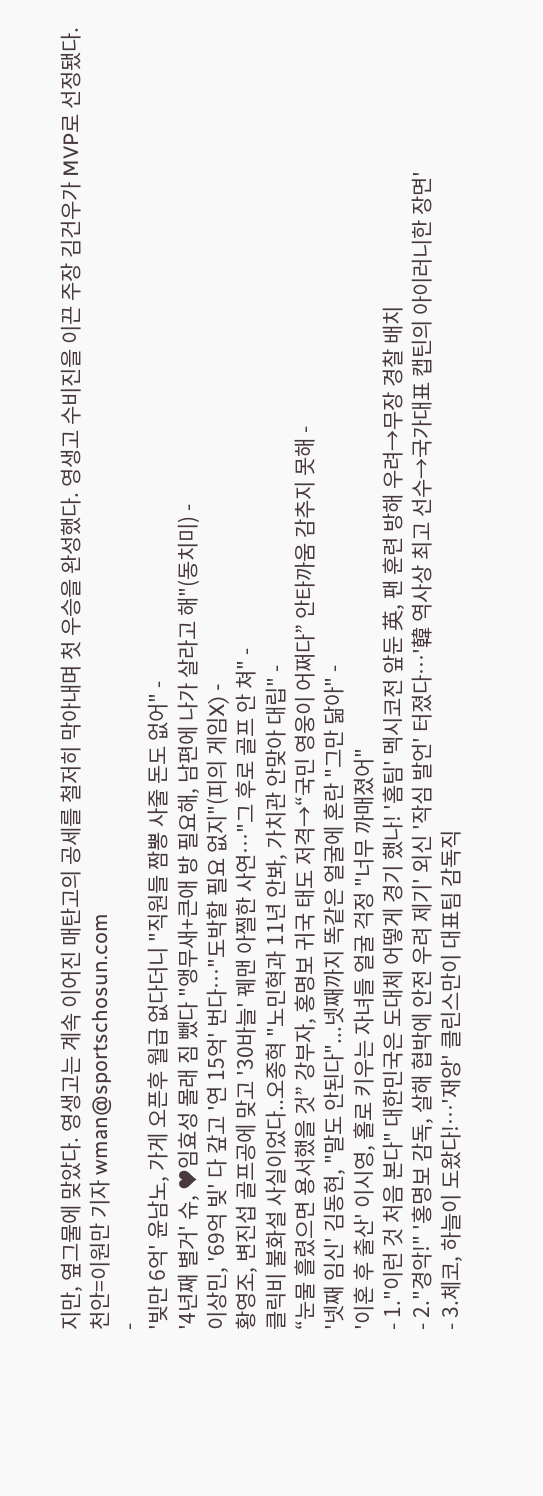지만, 옆그물에 맞았다. 영생고는 계속 이어진 매탄고의 공세를 철저히 막아내며 첫 우승을 완성했다. 영생고 수비진을 이끈 주장 김건우가 MVP로 선정됐다.
천안=이원만 기자 wman@sportschosun.com
-
'빚만 6억' 윤남노, 가게 오픈후 월급 없다더니 "직원들 짬뽕 사줄 돈도 없어" -
'4년째 별거' 슈, ♥임효성 몰래 짐 뺐다 "앵무새+큰애 방 필요해, 남편에 나가 살라고 해"(동치미) -
이상민, '69억 빚' 다 갚고 '연 15억' 번다…"도박할 필요 없지"(피의 게임X) -
황영조, 변진섭 골프공에 맞고 '30바늘' 꿰맨 아찔한 사연…"그 후로 골프 안 쳐" -
클릭비 불화설 사실이었다..오종혁 "노민혁과 11년 안봐, 가치관 안맞아 대립" -
“눈물 흘렸으면 용서했을 것” 강부자, 홍명보 귀국 태도 저격→“국민 영웅이 어쩌다” 안타까움 감추지 못해 -
'넷째 임신' 김동현, "말도 안된다"...넷째까지 똑같은 얼굴에 혼란 "그만 닮아" -
'이혼 후 출산' 이시영, 홀로 키우는 자녀들 얼굴 걱정 "너무 까매졌어"
- 1."이런 것 처음 본다" 대한민국은 도대체 어떻게 경기 했나! '홈팀' 멕시코전 앞둔 英, 팬 훈련 방해 우려→무장 경찰 배치
- 2."경악!" '홍명보 감독, 살해 협박에 안전 우려 제기' 외신 '작심 발언' 터졌다…'韓 역사상 최고 선수→국가대표 캡틴의 아이러니한 장면'
- 3.체코, 하늘이 도왔다!…'재앙' 클린스만이 대표팀 감독직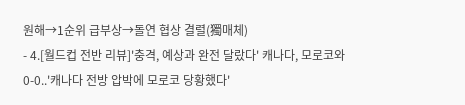원해→1순위 급부상→돌연 협상 결렬(獨매체)
- 4.[월드컵 전반 리뷰]'충격, 예상과 완전 달랐다' 캐나다, 모로코와 0-0..'캐나다 전방 압박에 모로코 당황했다'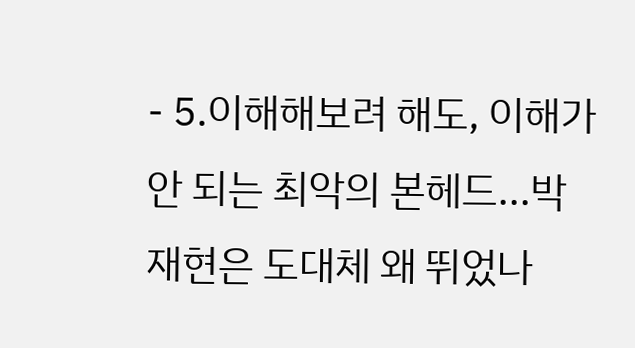- 5.이해해보려 해도, 이해가 안 되는 최악의 본헤드...박재현은 도대체 왜 뛰었나